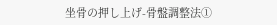坐骨の押し上げ-骨盤調整法①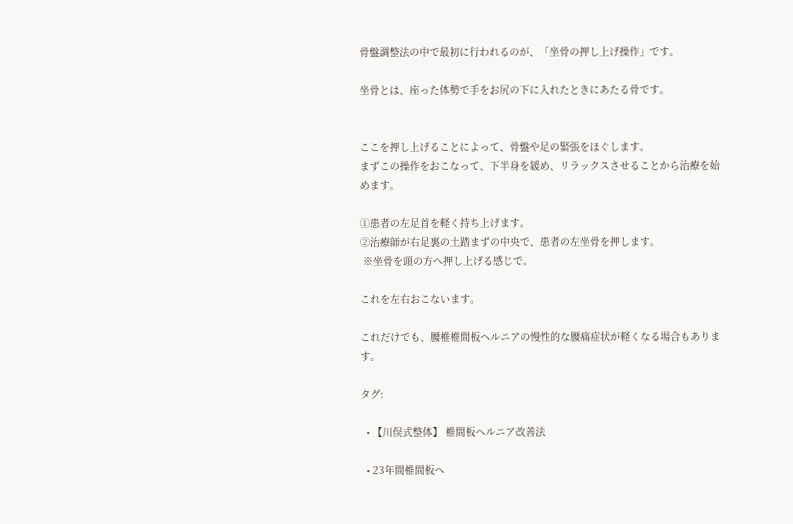骨盤調整法の中で最初に行われるのが、「坐骨の押し上げ操作」です。

坐骨とは、座った体勢で手をお尻の下に入れたときにあたる骨です。


ここを押し上げることによって、骨盤や足の緊張をほぐします。
まずこの操作をおこなって、下半身を緩め、リラックスさせることから治療を始めます。

①患者の左足首を軽く持ち上げます。
②治療師が右足裏の土踏まずの中央で、患者の左坐骨を押します。
 ※坐骨を頭の方へ押し上げる感じで。

これを左右おこないます。

これだけでも、腰椎椎間板ヘルニアの慢性的な腰痛症状が軽くなる場合もあります。

タグ:

  • 【川俣式整体】 椎間板ヘルニア改善法

  • 23年間椎間板ヘ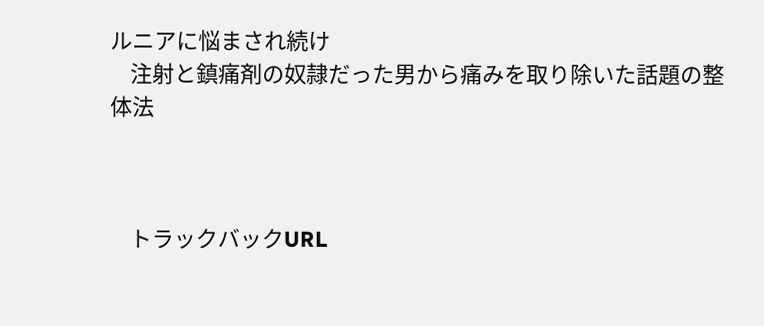ルニアに悩まされ続け
    注射と鎮痛剤の奴隷だった男から痛みを取り除いた話題の整体法



    トラックバックURL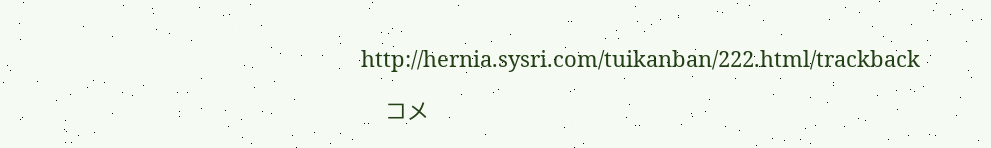http://hernia.sysri.com/tuikanban/222.html/trackback

    コメ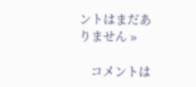ントはまだありません »

    コメントは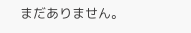まだありません。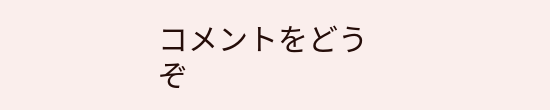コメントをどうぞ